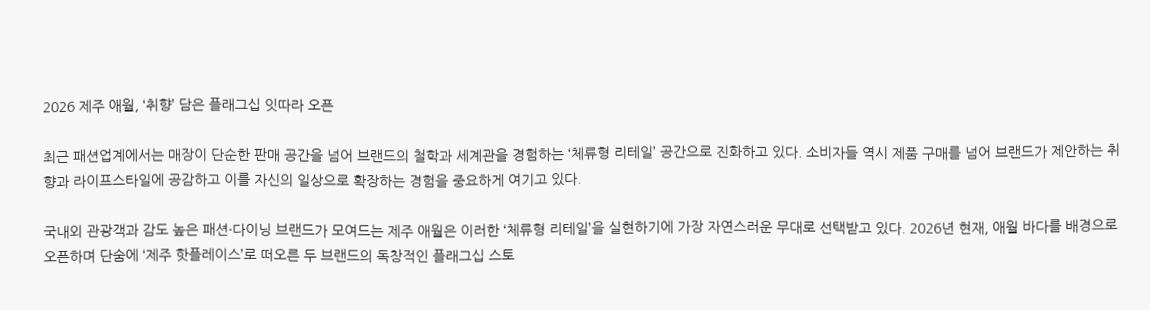2026 제주 애월, ‘취향’ 담은 플래그십 잇따라 오픈

최근 패션업계에서는 매장이 단순한 판매 공간을 넘어 브랜드의 철학과 세계관을 경험하는 ‘체류형 리테일’ 공간으로 진화하고 있다. 소비자들 역시 제품 구매를 넘어 브랜드가 제안하는 취향과 라이프스타일에 공감하고 이를 자신의 일상으로 확장하는 경험을 중요하게 여기고 있다.

국내외 관광객과 감도 높은 패션·다이닝 브랜드가 모여드는 제주 애월은 이러한 ‘체류형 리테일’을 실현하기에 가장 자연스러운 무대로 선택받고 있다. 2026년 현재, 애월 바다를 배경으로 오픈하며 단숨에 ‘제주 핫플레이스’로 떠오른 두 브랜드의 독창적인 플래그십 스토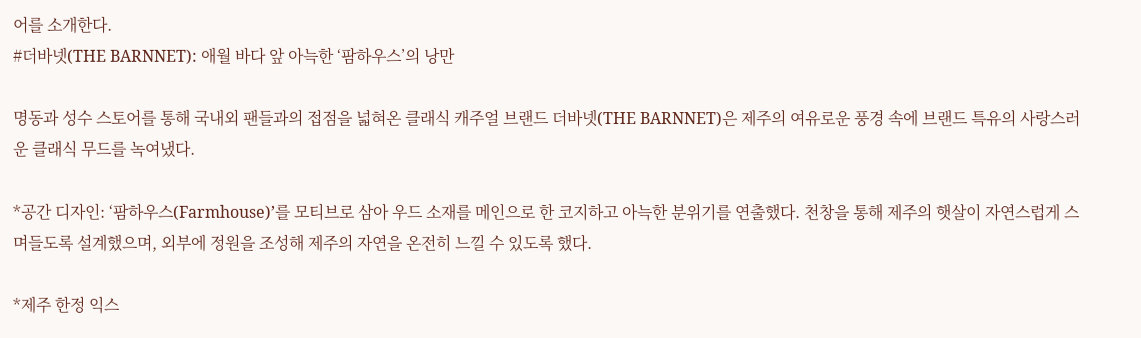어를 소개한다.
#더바넷(THE BARNNET): 애월 바다 앞 아늑한 ‘팜하우스’의 낭만

명동과 성수 스토어를 통해 국내외 팬들과의 접점을 넓혀온 클래식 캐주얼 브랜드 더바넷(THE BARNNET)은 제주의 여유로운 풍경 속에 브랜드 특유의 사랑스러운 클래식 무드를 녹여냈다.

*공간 디자인: ‘팜하우스(Farmhouse)’를 모티브로 삼아 우드 소재를 메인으로 한 코지하고 아늑한 분위기를 연출했다. 천창을 통해 제주의 햇살이 자연스럽게 스며들도록 설계했으며, 외부에 정원을 조성해 제주의 자연을 온전히 느낄 수 있도록 했다.

*제주 한정 익스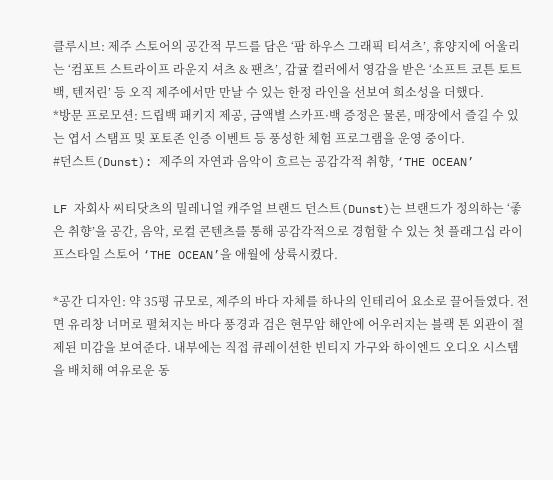클루시브: 제주 스토어의 공간적 무드를 담은 ‘팜 하우스 그래픽 티셔츠’, 휴양지에 어울리는 ‘컴포트 스트라이프 라운지 셔츠 & 팬츠’, 감귤 컬러에서 영감을 받은 ‘소프트 코튼 토트 백, 텐저린’ 등 오직 제주에서만 만날 수 있는 한정 라인을 선보여 희소성을 더했다.
*방문 프로모션: 드립백 패키지 제공, 금액별 스카프·백 증정은 물론, 매장에서 즐길 수 있는 엽서 스탬프 및 포토존 인증 이벤트 등 풍성한 체험 프로그램을 운영 중이다.
#던스트(Dunst): 제주의 자연과 음악이 흐르는 공감각적 취향, ‘THE OCEAN’

LF 자회사 씨티닷츠의 밀레니얼 캐주얼 브랜드 던스트(Dunst)는 브랜드가 정의하는 ‘좋은 취향’을 공간, 음악, 로컬 콘텐츠를 통해 공감각적으로 경험할 수 있는 첫 플래그십 라이프스타일 스토어 ‘THE OCEAN’을 애월에 상륙시켰다.

*공간 디자인: 약 35평 규모로, 제주의 바다 자체를 하나의 인테리어 요소로 끌어들였다. 전면 유리창 너머로 펼쳐지는 바다 풍경과 검은 현무암 해안에 어우러지는 블랙 톤 외관이 절제된 미감을 보여준다. 내부에는 직접 큐레이션한 빈티지 가구와 하이엔드 오디오 시스템을 배치해 여유로운 동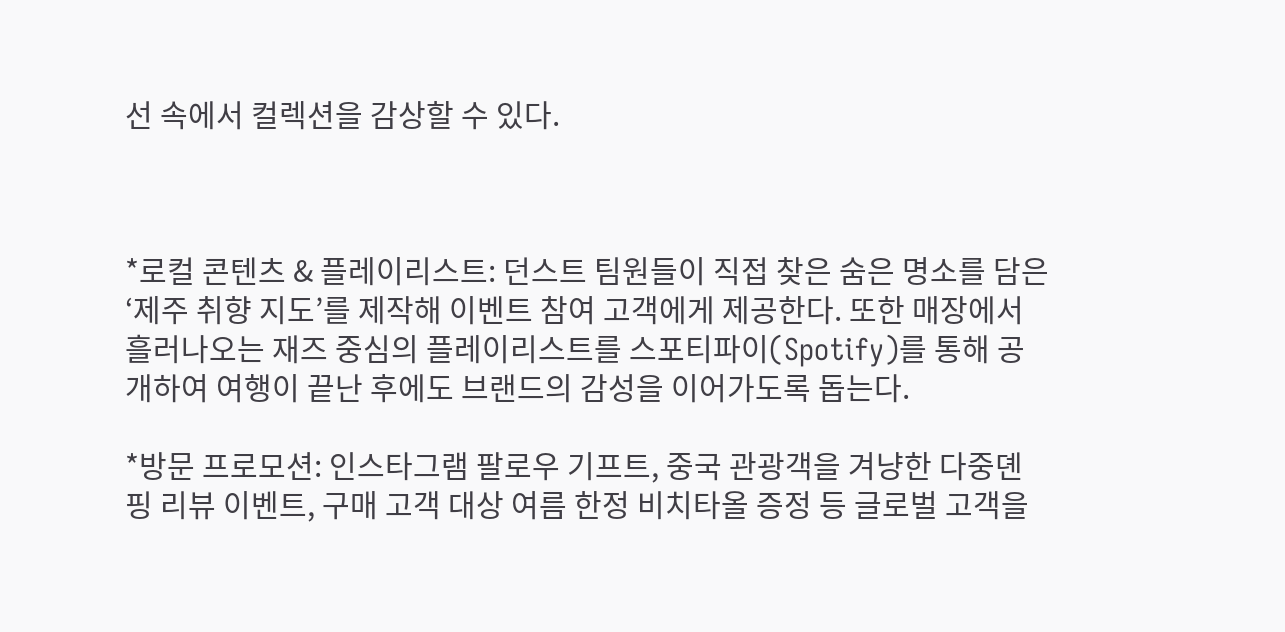선 속에서 컬렉션을 감상할 수 있다.



*로컬 콘텐츠 & 플레이리스트: 던스트 팀원들이 직접 찾은 숨은 명소를 담은 ‘제주 취향 지도’를 제작해 이벤트 참여 고객에게 제공한다. 또한 매장에서 흘러나오는 재즈 중심의 플레이리스트를 스포티파이(Spotify)를 통해 공개하여 여행이 끝난 후에도 브랜드의 감성을 이어가도록 돕는다.

*방문 프로모션: 인스타그램 팔로우 기프트, 중국 관광객을 겨냥한 다중뎬핑 리뷰 이벤트, 구매 고객 대상 여름 한정 비치타올 증정 등 글로벌 고객을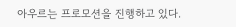아우르는 프로모션을 진행하고 있다.